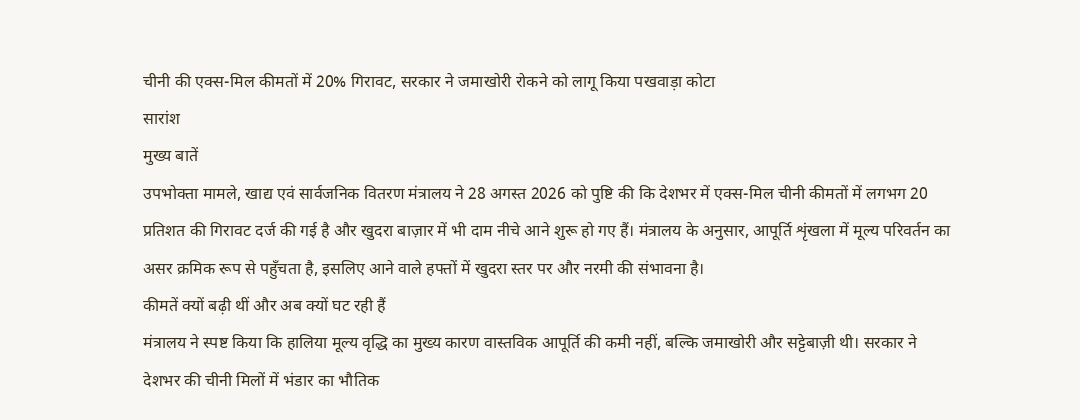चीनी की एक्स-मिल कीमतों में 20% गिरावट, सरकार ने जमाखोरी रोकने को लागू किया पखवाड़ा कोटा
सारांश
मुख्य बातें
उपभोक्ता मामले, खाद्य एवं सार्वजनिक वितरण मंत्रालय ने 28 अगस्त 2026 को पुष्टि की कि देशभर में एक्स-मिल चीनी कीमतों में लगभग 20 प्रतिशत की गिरावट दर्ज की गई है और खुदरा बाज़ार में भी दाम नीचे आने शुरू हो गए हैं। मंत्रालय के अनुसार, आपूर्ति शृंखला में मूल्य परिवर्तन का असर क्रमिक रूप से पहुँचता है, इसलिए आने वाले हफ्तों में खुदरा स्तर पर और नरमी की संभावना है।
कीमतें क्यों बढ़ी थीं और अब क्यों घट रही हैं
मंत्रालय ने स्पष्ट किया कि हालिया मूल्य वृद्धि का मुख्य कारण वास्तविक आपूर्ति की कमी नहीं, बल्कि जमाखोरी और सट्टेबाज़ी थी। सरकार ने देशभर की चीनी मिलों में भंडार का भौतिक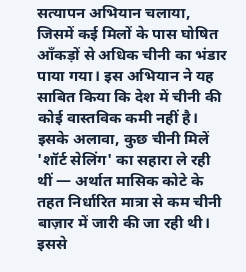सत्यापन अभियान चलाया, जिसमें कई मिलों के पास घोषित आँकड़ों से अधिक चीनी का भंडार पाया गया। इस अभियान ने यह साबित किया कि देश में चीनी की कोई वास्तविक कमी नहीं है।
इसके अलावा, कुछ चीनी मिलें 'शॉर्ट सेलिंग' का सहारा ले रही थीं — अर्थात मासिक कोटे के तहत निर्धारित मात्रा से कम चीनी बाज़ार में जारी की जा रही थी। इससे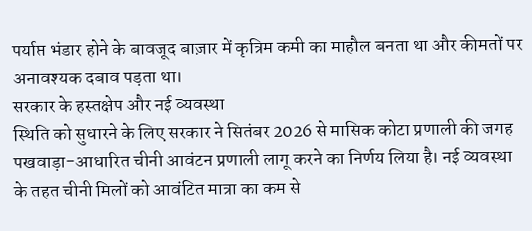पर्याप्त भंडार होने के बावजूद बाज़ार में कृत्रिम कमी का माहौल बनता था और कीमतों पर अनावश्यक दबाव पड़ता था।
सरकार के हस्तक्षेप और नई व्यवस्था
स्थिति को सुधारने के लिए सरकार ने सितंबर 2026 से मासिक कोटा प्रणाली की जगह पखवाड़ा-आधारित चीनी आवंटन प्रणाली लागू करने का निर्णय लिया है। नई व्यवस्था के तहत चीनी मिलों को आवंटित मात्रा का कम से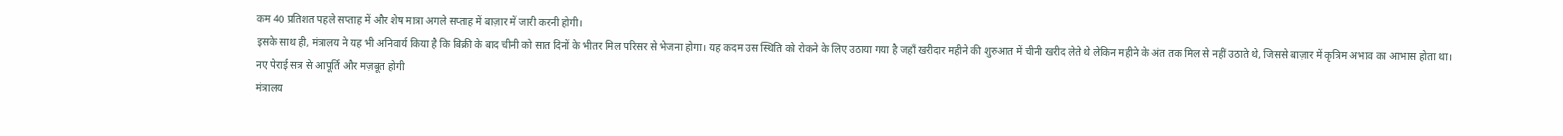कम 40 प्रतिशत पहले सप्ताह में और शेष मात्रा अगले सप्ताह में बाज़ार में जारी करनी होगी।
इसके साथ ही, मंत्रालय ने यह भी अनिवार्य किया है कि बिक्री के बाद चीनी को सात दिनों के भीतर मिल परिसर से भेजना होगा। यह कदम उस स्थिति को रोकने के लिए उठाया गया है जहाँ खरीदार महीने की शुरुआत में चीनी खरीद लेते थे लेकिन महीने के अंत तक मिल से नहीं उठाते थे, जिससे बाज़ार में कृत्रिम अभाव का आभास होता था।
नए पेराई सत्र से आपूर्ति और मज़बूत होगी
मंत्रालय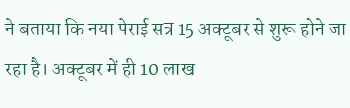ने बताया कि नया पेराई सत्र 15 अक्टूबर से शुरू होने जा रहा है। अक्टूबर में ही 10 लाख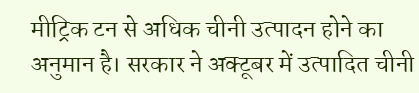मीट्रिक टन से अधिक चीनी उत्पादन होने का अनुमान है। सरकार ने अक्टूबर में उत्पादित चीनी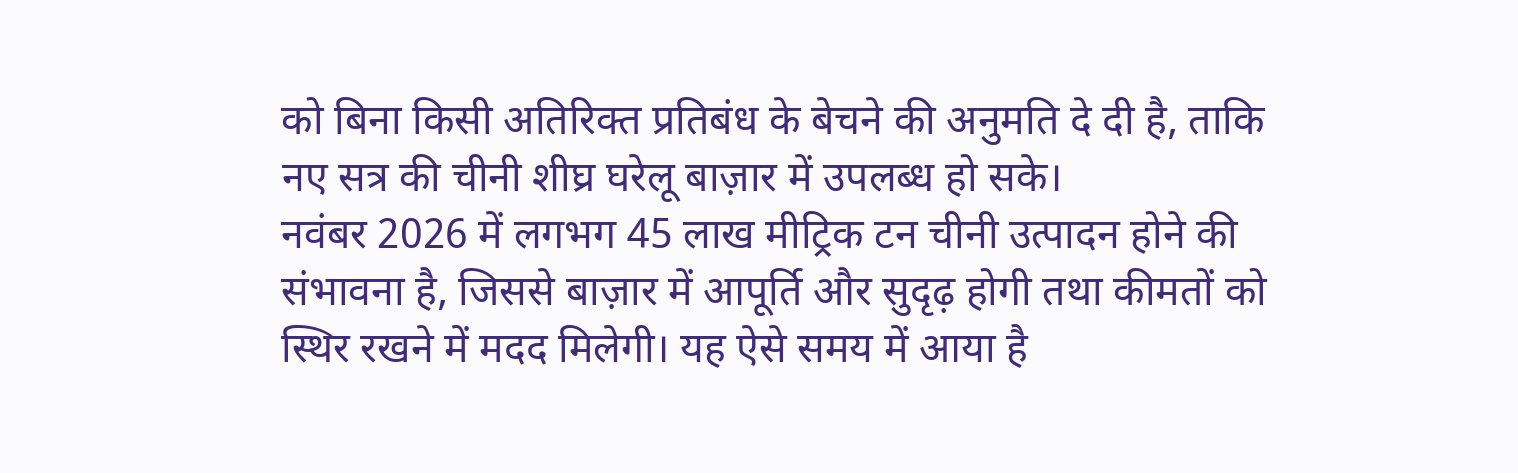को बिना किसी अतिरिक्त प्रतिबंध के बेचने की अनुमति दे दी है, ताकि नए सत्र की चीनी शीघ्र घरेलू बाज़ार में उपलब्ध हो सके।
नवंबर 2026 में लगभग 45 लाख मीट्रिक टन चीनी उत्पादन होने की संभावना है, जिससे बाज़ार में आपूर्ति और सुदृढ़ होगी तथा कीमतों को स्थिर रखने में मदद मिलेगी। यह ऐसे समय में आया है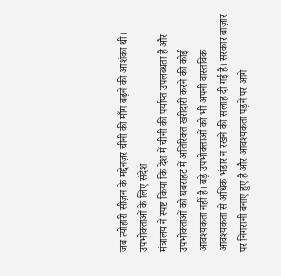जब त्योहारी सीज़न के मद्देनज़र चीनी की माँग बढ़ने की आशंका थी।
उपभोक्ताओं के लिए संदेश
मंत्रालय ने स्पष्ट किया कि देश में चीनी की पर्याप्त उपलब्धता है और उपभोक्ताओं को घबराहट में अतिरिक्त खरीदारी करने की कोई आवश्यकता नहीं है। बड़े उपभोक्ताओं को भी अपनी वास्तविक आवश्यकता से अधिक भंडार न रखने की सलाह दी गई है। सरकार बाज़ार पर निगरानी बनाए हुए है और आवश्यकता पड़ने पर आगे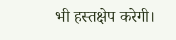भी हस्तक्षेप करेगी।